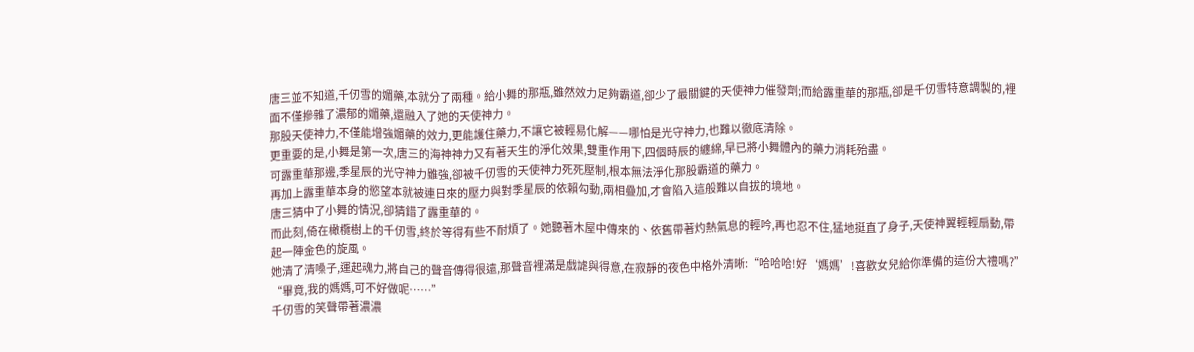唐三並不知道,千仞雪的媚藥,本就分了兩種。給小舞的那瓶,雖然效力足夠霸道,卻少了最關鍵的天使神力催發劑;而給露重華的那瓶,卻是千仞雪特意調製的,裡面不僅摻雜了濃郁的媚藥,還融入了她的天使神力。
那股天使神力,不僅能增強媚藥的效力,更能護住藥力,不讓它被輕易化解——哪怕是光守神力,也難以徹底清除。
更重要的是,小舞是第一次,唐三的海神神力又有著天生的淨化效果,雙重作用下,四個時辰的纏綿,早已將小舞體內的藥力消耗殆盡。
可露重華那邊,季星辰的光守神力雖強,卻被千仞雪的天使神力死死壓制,根本無法淨化那股霸道的藥力。
再加上露重華本身的慾望本就被連日來的壓力與對季星辰的依賴勾動,兩相疊加,才會陷入這般難以自拔的境地。
唐三猜中了小舞的情況,卻猜錯了露重華的。
而此刻,倚在橄欖樹上的千仞雪,終於等得有些不耐煩了。她聽著木屋中傳來的、依舊帶著灼熱氣息的輕吟,再也忍不住,猛地挺直了身子,天使神翼輕輕扇動,帶起一陣金色的旋風。
她清了清嗓子,運起魂力,將自己的聲音傳得很遠,那聲音裡滿是戲謔與得意,在寂靜的夜色中格外清晰:“哈哈哈!好‘媽媽’!喜歡女兒給你準備的這份大禮嗎?”
“畢竟,我的媽媽,可不好做呢……”
千仞雪的笑聲帶著濃濃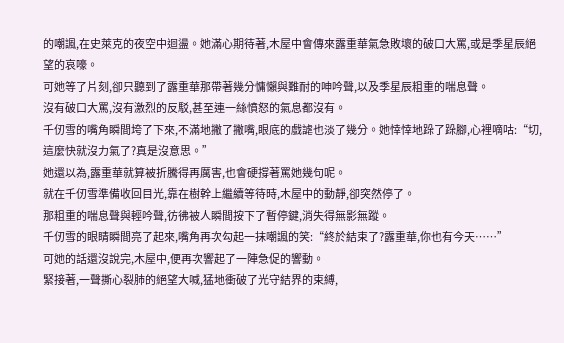的嘲諷,在史萊克的夜空中迴盪。她滿心期待著,木屋中會傳來露重華氣急敗壞的破口大罵,或是季星辰絕望的哀嚎。
可她等了片刻,卻只聽到了露重華那帶著幾分慵懶與難耐的呻吟聲,以及季星辰粗重的喘息聲。
沒有破口大罵,沒有激烈的反駁,甚至連一絲憤怒的氣息都沒有。
千仞雪的嘴角瞬間垮了下來,不滿地撇了撇嘴,眼底的戲謔也淡了幾分。她悻悻地跺了跺腳,心裡嘀咕:“切,這麼快就沒力氣了?真是沒意思。”
她還以為,露重華就算被折騰得再厲害,也會硬撐著罵她幾句呢。
就在千仞雪準備收回目光,靠在樹幹上繼續等待時,木屋中的動靜,卻突然停了。
那粗重的喘息聲與輕吟聲,彷彿被人瞬間按下了暫停鍵,消失得無影無蹤。
千仞雪的眼睛瞬間亮了起來,嘴角再次勾起一抹嘲諷的笑:“終於結束了?露重華,你也有今天……”
可她的話還沒說完,木屋中,便再次響起了一陣急促的響動。
緊接著,一聲撕心裂肺的絕望大喊,猛地衝破了光守結界的束縛,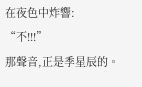在夜色中炸響:
“不!!!”
那聲音,正是季星辰的。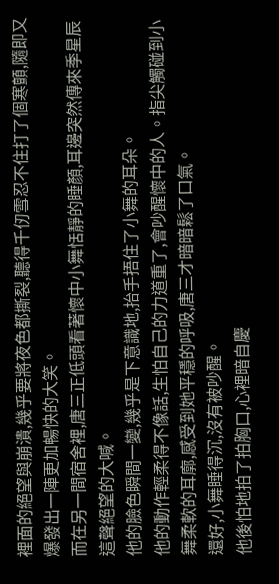裡面的絕望與崩潰,幾乎要將夜色都撕裂,聽得千仞雪忍不住打了個寒顫,隨即又爆發出一陣更加暢快的大笑。
而在另一間宿舍裡,唐三正低頭看著懷中小舞恬靜的睡顏,耳邊突然傳來季星辰這聲絕望的大喊。
他的臉色瞬間一變,幾乎是下意識地,抬手捂住了小舞的耳朵。
他的動作輕柔得不像話,生怕自己的力道重了,會吵醒懷中的人。指尖觸碰到小舞柔軟的耳廓,感受到她平穩的呼吸,唐三才暗暗鬆了口氣。
還好,小舞睡得沉,沒有被吵醒。
他後怕地拍了拍胸口,心裡暗自慶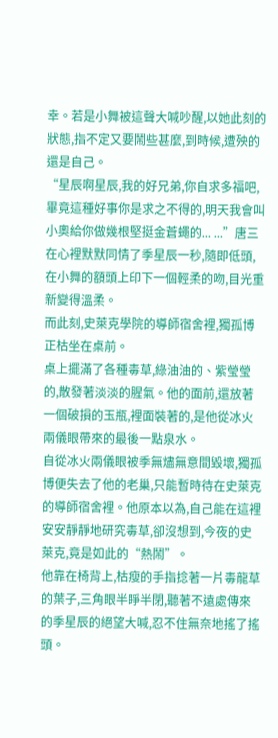幸。若是小舞被這聲大喊吵醒,以她此刻的狀態,指不定又要鬧些甚麼,到時候,遭殃的還是自己。
“星辰啊星辰,我的好兄弟,你自求多福吧,畢竟這種好事你是求之不得的,明天我會叫小奧給你做幾根堅挺金蒼蠅的... ...”唐三在心裡默默同情了季星辰一秒,隨即低頭,在小舞的額頭上印下一個輕柔的吻,目光重新變得溫柔。
而此刻,史萊克學院的導師宿舍裡,獨孤博正枯坐在桌前。
桌上擺滿了各種毒草,綠油油的、紫瑩瑩的,散發著淡淡的腥氣。他的面前,還放著一個破損的玉瓶,裡面裝著的,是他從冰火兩儀眼帶來的最後一點泉水。
自從冰火兩儀眼被季無燼無意間毀壞,獨孤博便失去了他的老巢,只能暫時待在史萊克的導師宿舍裡。他原本以為,自己能在這裡安安靜靜地研究毒草,卻沒想到,今夜的史萊克,竟是如此的“熱鬧”。
他靠在椅背上,枯瘦的手指捻著一片毒龍草的葉子,三角眼半睜半閉,聽著不遠處傳來的季星辰的絕望大喊,忍不住無奈地搖了搖頭。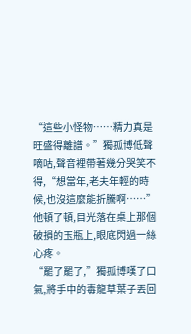“這些小怪物……精力真是旺盛得離譜。”獨孤博低聲嘀咕,聲音裡帶著幾分哭笑不得,“想當年,老夫年輕的時候,也沒這麼能折騰啊……”
他頓了頓,目光落在桌上那個破損的玉瓶上,眼底閃過一絲心疼。
“罷了罷了,”獨孤博嘆了口氣,將手中的毒龍草葉子丟回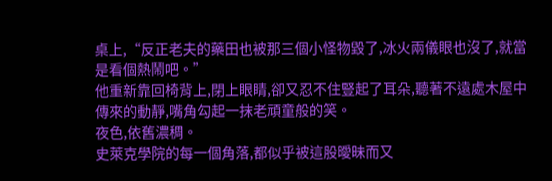桌上,“反正老夫的藥田也被那三個小怪物毀了,冰火兩儀眼也沒了,就當是看個熱鬧吧。”
他重新靠回椅背上,閉上眼睛,卻又忍不住豎起了耳朵,聽著不遠處木屋中傳來的動靜,嘴角勾起一抹老頑童般的笑。
夜色,依舊濃稠。
史萊克學院的每一個角落,都似乎被這股曖昧而又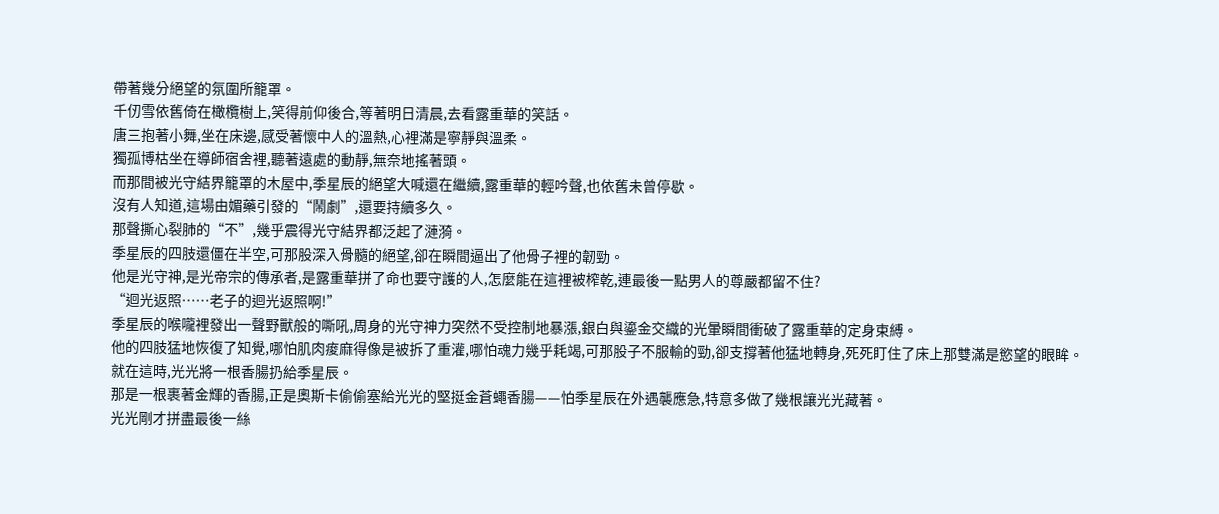帶著幾分絕望的氛圍所籠罩。
千仞雪依舊倚在橄欖樹上,笑得前仰後合,等著明日清晨,去看露重華的笑話。
唐三抱著小舞,坐在床邊,感受著懷中人的溫熱,心裡滿是寧靜與溫柔。
獨孤博枯坐在導師宿舍裡,聽著遠處的動靜,無奈地搖著頭。
而那間被光守結界籠罩的木屋中,季星辰的絕望大喊還在繼續,露重華的輕吟聲,也依舊未曾停歇。
沒有人知道,這場由媚藥引發的“鬧劇”,還要持續多久。
那聲撕心裂肺的“不”,幾乎震得光守結界都泛起了漣漪。
季星辰的四肢還僵在半空,可那股深入骨髓的絕望,卻在瞬間逼出了他骨子裡的韌勁。
他是光守神,是光帝宗的傳承者,是露重華拼了命也要守護的人,怎麼能在這裡被榨乾,連最後一點男人的尊嚴都留不住?
“迴光返照……老子的迴光返照啊!”
季星辰的喉嚨裡發出一聲野獸般的嘶吼,周身的光守神力突然不受控制地暴漲,銀白與鎏金交織的光暈瞬間衝破了露重華的定身束縛。
他的四肢猛地恢復了知覺,哪怕肌肉痠麻得像是被拆了重灌,哪怕魂力幾乎耗竭,可那股子不服輸的勁,卻支撐著他猛地轉身,死死盯住了床上那雙滿是慾望的眼眸。
就在這時,光光將一根香腸扔給季星辰。
那是一根裹著金輝的香腸,正是奧斯卡偷偷塞給光光的堅挺金蒼蠅香腸——怕季星辰在外遇襲應急,特意多做了幾根讓光光藏著。
光光剛才拼盡最後一絲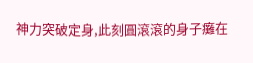神力突破定身,此刻圓滾滾的身子癱在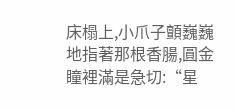床榻上,小爪子顫巍巍地指著那根香腸,圓金瞳裡滿是急切:“星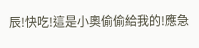辰!快吃!這是小奧偷偷給我的!應急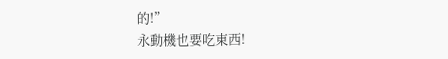的!”
永動機也要吃東西!